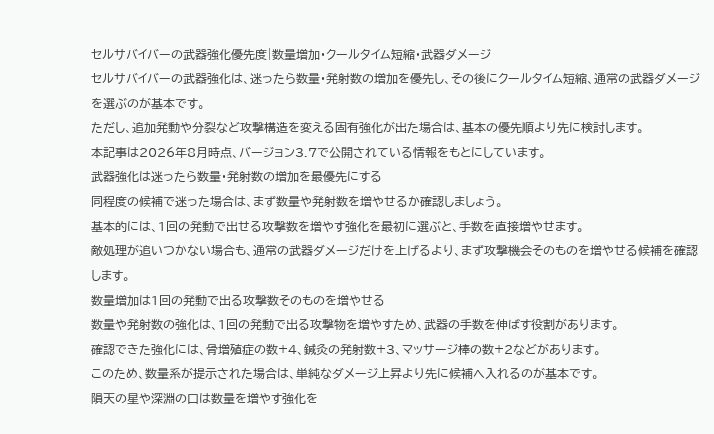セルサバイバーの武器強化優先度|数量増加・クールタイム短縮・武器ダメージ
セルサバイバーの武器強化は、迷ったら数量・発射数の増加を優先し、その後にクールタイム短縮、通常の武器ダメージを選ぶのが基本です。
ただし、追加発動や分裂など攻撃構造を変える固有強化が出た場合は、基本の優先順より先に検討します。
本記事は2026年8月時点、バージョン3.7で公開されている情報をもとにしています。
武器強化は迷ったら数量・発射数の増加を最優先にする
同程度の候補で迷った場合は、まず数量や発射数を増やせるか確認しましょう。
基本的には、1回の発動で出せる攻撃数を増やす強化を最初に選ぶと、手数を直接増やせます。
敵処理が追いつかない場合も、通常の武器ダメージだけを上げるより、まず攻撃機会そのものを増やせる候補を確認します。
数量増加は1回の発動で出る攻撃数そのものを増やせる
数量や発射数の強化は、1回の発動で出る攻撃物を増やすため、武器の手数を伸ばす役割があります。
確認できた強化には、骨増殖症の数+4、鍼灸の発射数+3、マッサージ棒の数+2などがあります。
このため、数量系が提示された場合は、単純なダメージ上昇より先に候補へ入れるのが基本です。
隕天の星や深淵の口は数量を増やす強化を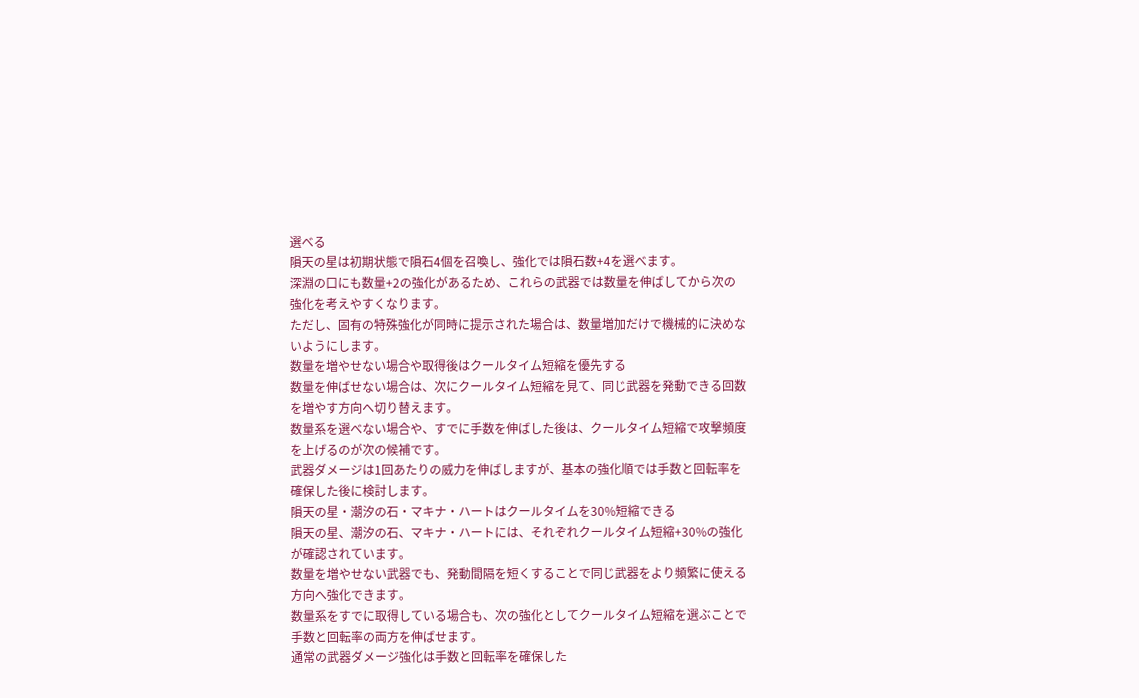選べる
隕天の星は初期状態で隕石4個を召喚し、強化では隕石数+4を選べます。
深淵の口にも数量+2の強化があるため、これらの武器では数量を伸ばしてから次の強化を考えやすくなります。
ただし、固有の特殊強化が同時に提示された場合は、数量増加だけで機械的に決めないようにします。
数量を増やせない場合や取得後はクールタイム短縮を優先する
数量を伸ばせない場合は、次にクールタイム短縮を見て、同じ武器を発動できる回数を増やす方向へ切り替えます。
数量系を選べない場合や、すでに手数を伸ばした後は、クールタイム短縮で攻撃頻度を上げるのが次の候補です。
武器ダメージは1回あたりの威力を伸ばしますが、基本の強化順では手数と回転率を確保した後に検討します。
隕天の星・潮汐の石・マキナ・ハートはクールタイムを30%短縮できる
隕天の星、潮汐の石、マキナ・ハートには、それぞれクールタイム短縮+30%の強化が確認されています。
数量を増やせない武器でも、発動間隔を短くすることで同じ武器をより頻繁に使える方向へ強化できます。
数量系をすでに取得している場合も、次の強化としてクールタイム短縮を選ぶことで手数と回転率の両方を伸ばせます。
通常の武器ダメージ強化は手数と回転率を確保した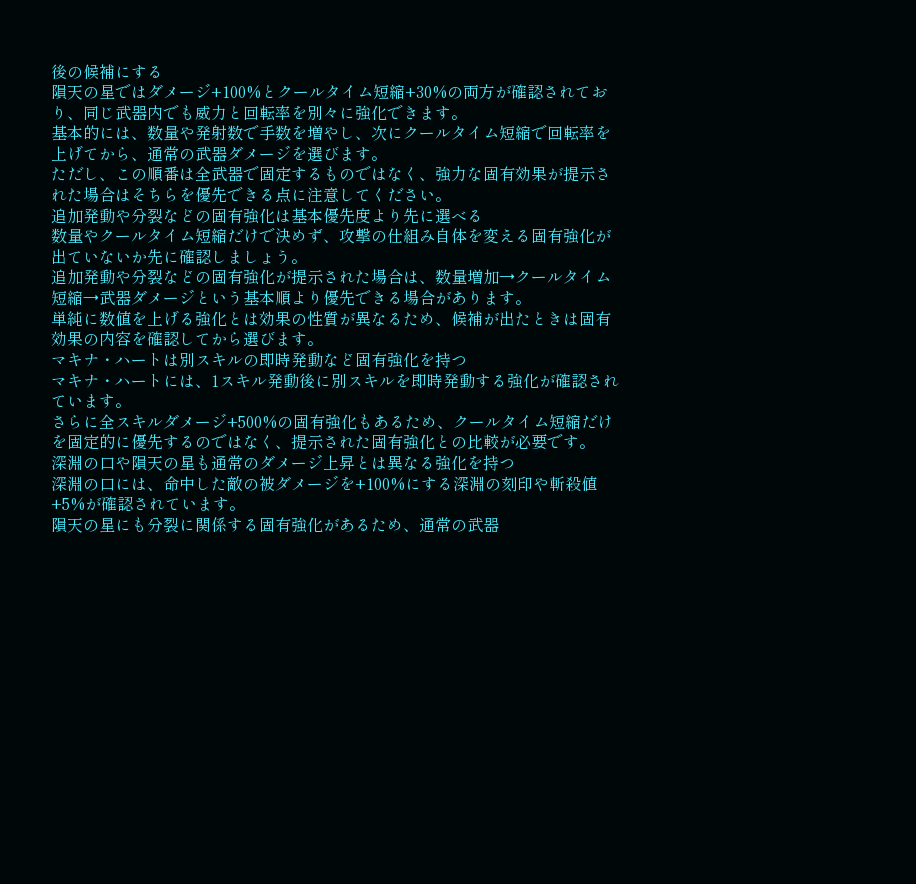後の候補にする
隕天の星ではダメージ+100%とクールタイム短縮+30%の両方が確認されており、同じ武器内でも威力と回転率を別々に強化できます。
基本的には、数量や発射数で手数を増やし、次にクールタイム短縮で回転率を上げてから、通常の武器ダメージを選びます。
ただし、この順番は全武器で固定するものではなく、強力な固有効果が提示された場合はそちらを優先できる点に注意してください。
追加発動や分裂などの固有強化は基本優先度より先に選べる
数量やクールタイム短縮だけで決めず、攻撃の仕組み自体を変える固有強化が出ていないか先に確認しましょう。
追加発動や分裂などの固有強化が提示された場合は、数量増加→クールタイム短縮→武器ダメージという基本順より優先できる場合があります。
単純に数値を上げる強化とは効果の性質が異なるため、候補が出たときは固有効果の内容を確認してから選びます。
マキナ・ハートは別スキルの即時発動など固有強化を持つ
マキナ・ハートには、1スキル発動後に別スキルを即時発動する強化が確認されています。
さらに全スキルダメージ+500%の固有強化もあるため、クールタイム短縮だけを固定的に優先するのではなく、提示された固有強化との比較が必要です。
深淵の口や隕天の星も通常のダメージ上昇とは異なる強化を持つ
深淵の口には、命中した敵の被ダメージを+100%にする深淵の刻印や斬殺値+5%が確認されています。
隕天の星にも分裂に関係する固有強化があるため、通常の武器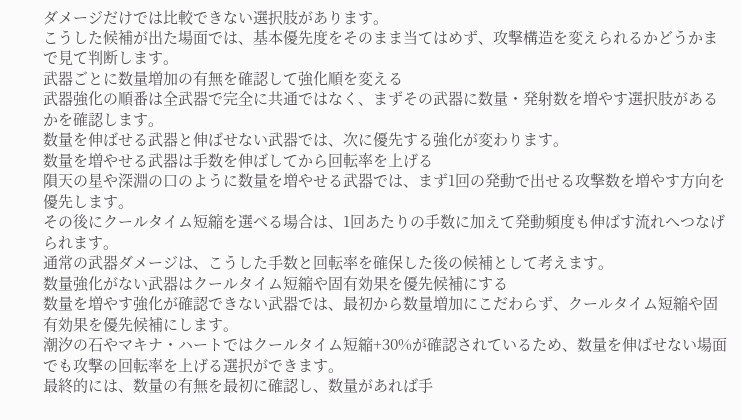ダメージだけでは比較できない選択肢があります。
こうした候補が出た場面では、基本優先度をそのまま当てはめず、攻撃構造を変えられるかどうかまで見て判断します。
武器ごとに数量増加の有無を確認して強化順を変える
武器強化の順番は全武器で完全に共通ではなく、まずその武器に数量・発射数を増やす選択肢があるかを確認します。
数量を伸ばせる武器と伸ばせない武器では、次に優先する強化が変わります。
数量を増やせる武器は手数を伸ばしてから回転率を上げる
隕天の星や深淵の口のように数量を増やせる武器では、まず1回の発動で出せる攻撃数を増やす方向を優先します。
その後にクールタイム短縮を選べる場合は、1回あたりの手数に加えて発動頻度も伸ばす流れへつなげられます。
通常の武器ダメージは、こうした手数と回転率を確保した後の候補として考えます。
数量強化がない武器はクールタイム短縮や固有効果を優先候補にする
数量を増やす強化が確認できない武器では、最初から数量増加にこだわらず、クールタイム短縮や固有効果を優先候補にします。
潮汐の石やマキナ・ハートではクールタイム短縮+30%が確認されているため、数量を伸ばせない場面でも攻撃の回転率を上げる選択ができます。
最終的には、数量の有無を最初に確認し、数量があれば手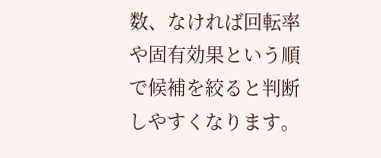数、なければ回転率や固有効果という順で候補を絞ると判断しやすくなります。